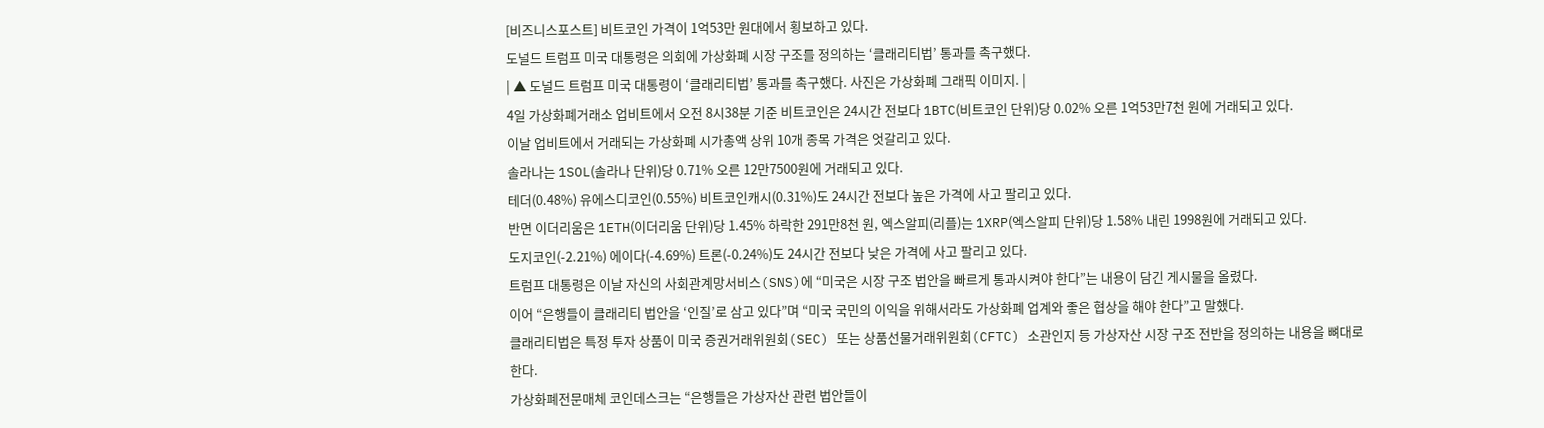[비즈니스포스트] 비트코인 가격이 1억53만 원대에서 횡보하고 있다.
도널드 트럼프 미국 대통령은 의회에 가상화폐 시장 구조를 정의하는 ‘클래리티법’ 통과를 촉구했다.
| ▲ 도널드 트럼프 미국 대통령이 ‘클래리티법’ 통과를 촉구했다. 사진은 가상화폐 그래픽 이미지. |
4일 가상화폐거래소 업비트에서 오전 8시38분 기준 비트코인은 24시간 전보다 1BTC(비트코인 단위)당 0.02% 오른 1억53만7천 원에 거래되고 있다.
이날 업비트에서 거래되는 가상화폐 시가총액 상위 10개 종목 가격은 엇갈리고 있다.
솔라나는 1SOL(솔라나 단위)당 0.71% 오른 12만7500원에 거래되고 있다.
테더(0.48%) 유에스디코인(0.55%) 비트코인캐시(0.31%)도 24시간 전보다 높은 가격에 사고 팔리고 있다.
반면 이더리움은 1ETH(이더리움 단위)당 1.45% 하락한 291만8천 원, 엑스알피(리플)는 1XRP(엑스알피 단위)당 1.58% 내린 1998원에 거래되고 있다.
도지코인(-2.21%) 에이다(-4.69%) 트론(-0.24%)도 24시간 전보다 낮은 가격에 사고 팔리고 있다.
트럼프 대통령은 이날 자신의 사회관계망서비스(SNS)에 “미국은 시장 구조 법안을 빠르게 통과시켜야 한다”는 내용이 담긴 게시물을 올렸다.
이어 “은행들이 클래리티 법안을 ‘인질’로 삼고 있다”며 “미국 국민의 이익을 위해서라도 가상화폐 업계와 좋은 협상을 해야 한다”고 말했다.
클래리티법은 특정 투자 상품이 미국 증권거래위원회(SEC) 또는 상품선물거래위원회(CFTC) 소관인지 등 가상자산 시장 구조 전반을 정의하는 내용을 뼈대로 한다.
가상화폐전문매체 코인데스크는 “은행들은 가상자산 관련 법안들이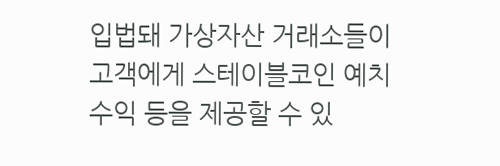입법돼 가상자산 거래소들이 고객에게 스테이블코인 예치 수익 등을 제공할 수 있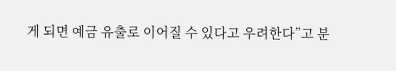게 되면 예금 유출로 이어질 수 있다고 우려한다”고 분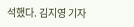석했다. 김지영 기자